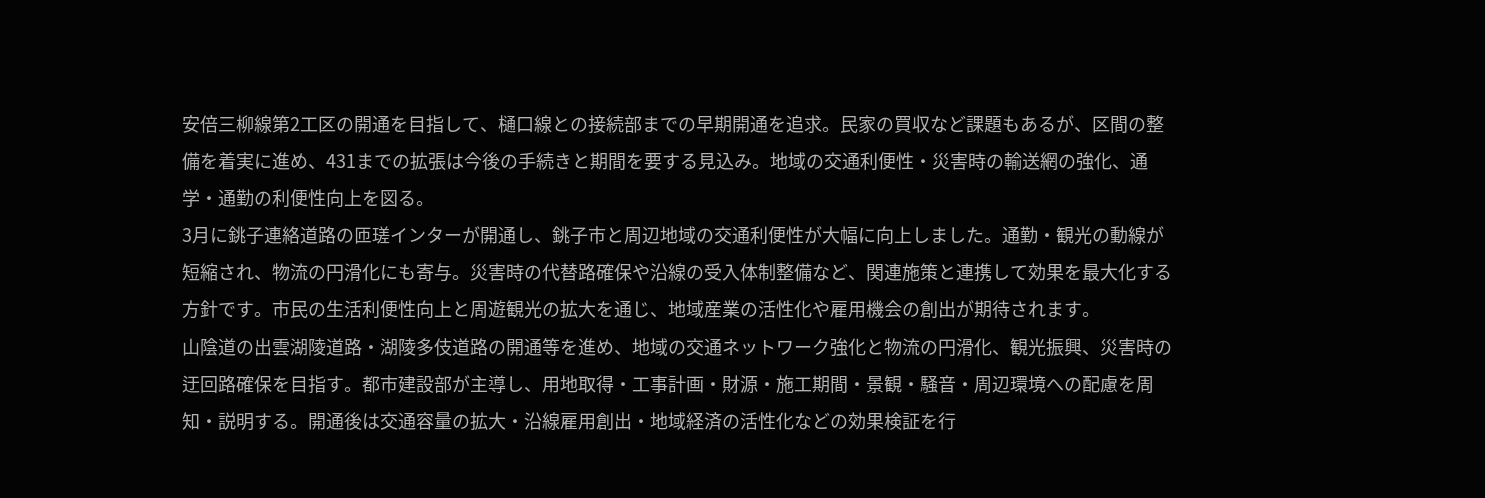安倍三柳線第2工区の開通を目指して、樋口線との接続部までの早期開通を追求。民家の買収など課題もあるが、区間の整備を着実に進め、431までの拡張は今後の手続きと期間を要する見込み。地域の交通利便性・災害時の輸送網の強化、通学・通勤の利便性向上を図る。
3月に銚子連絡道路の匝瑳インターが開通し、銚子市と周辺地域の交通利便性が大幅に向上しました。通勤・観光の動線が短縮され、物流の円滑化にも寄与。災害時の代替路確保や沿線の受入体制整備など、関連施策と連携して効果を最大化する方針です。市民の生活利便性向上と周遊観光の拡大を通じ、地域産業の活性化や雇用機会の創出が期待されます。
山陰道の出雲湖陵道路・湖陵多伎道路の開通等を進め、地域の交通ネットワーク強化と物流の円滑化、観光振興、災害時の迂回路確保を目指す。都市建設部が主導し、用地取得・工事計画・財源・施工期間・景観・騒音・周辺環境への配慮を周知・説明する。開通後は交通容量の拡大・沿線雇用創出・地域経済の活性化などの効果検証を行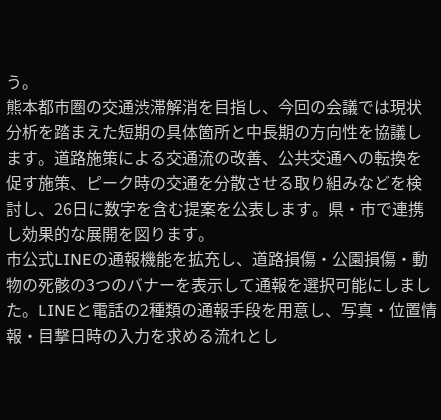う。
熊本都市圏の交通渋滞解消を目指し、今回の会議では現状分析を踏まえた短期の具体箇所と中長期の方向性を協議します。道路施策による交通流の改善、公共交通への転換を促す施策、ピーク時の交通を分散させる取り組みなどを検討し、26日に数字を含む提案を公表します。県・市で連携し効果的な展開を図ります。
市公式LINEの通報機能を拡充し、道路損傷・公園損傷・動物の死骸の3つのバナーを表示して通報を選択可能にしました。LINEと電話の2種類の通報手段を用意し、写真・位置情報・目撃日時の入力を求める流れとし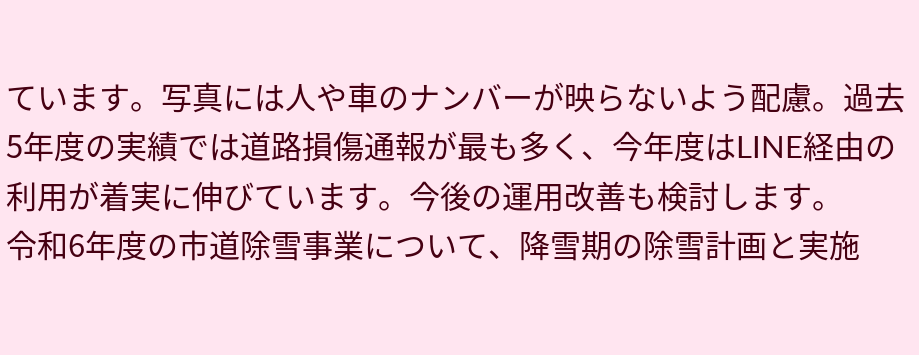ています。写真には人や車のナンバーが映らないよう配慮。過去5年度の実績では道路損傷通報が最も多く、今年度はLINE経由の利用が着実に伸びています。今後の運用改善も検討します。
令和6年度の市道除雪事業について、降雪期の除雪計画と実施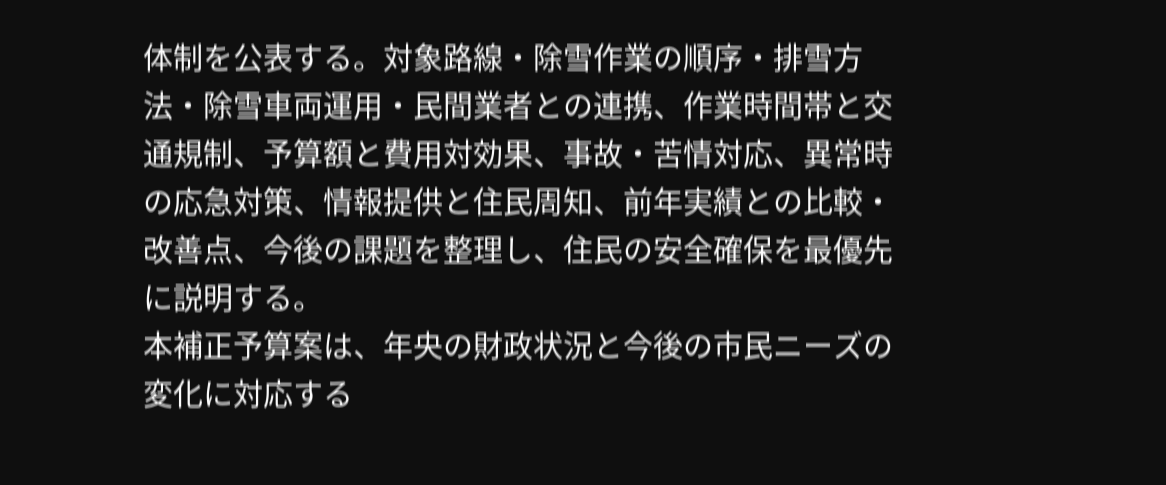体制を公表する。対象路線・除雪作業の順序・排雪方法・除雪車両運用・民間業者との連携、作業時間帯と交通規制、予算額と費用対効果、事故・苦情対応、異常時の応急対策、情報提供と住民周知、前年実績との比較・改善点、今後の課題を整理し、住民の安全確保を最優先に説明する。
本補正予算案は、年央の財政状況と今後の市民ニーズの変化に対応する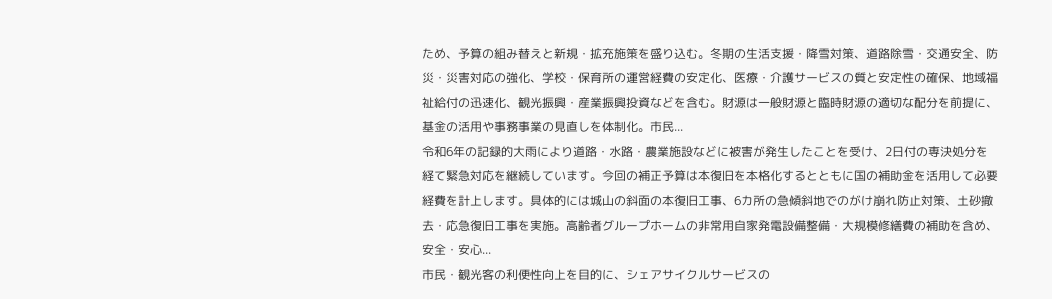ため、予算の組み替えと新規・拡充施策を盛り込む。冬期の生活支援・降雪対策、道路除雪・交通安全、防災・災害対応の強化、学校・保育所の運営経費の安定化、医療・介護サービスの質と安定性の確保、地域福祉給付の迅速化、観光振興・産業振興投資などを含む。財源は一般財源と臨時財源の適切な配分を前提に、基金の活用や事務事業の見直しを体制化。市民...
令和6年の記録的大雨により道路・水路・農業施設などに被害が発生したことを受け、2日付の専決処分を経て緊急対応を継続しています。今回の補正予算は本復旧を本格化するとともに国の補助金を活用して必要経費を計上します。具体的には城山の斜面の本復旧工事、6カ所の急傾斜地でのがけ崩れ防止対策、土砂撤去・応急復旧工事を実施。高齢者グループホームの非常用自家発電設備整備・大規模修繕費の補助を含め、安全・安心...
市民・観光客の利便性向上を目的に、シェアサイクルサービスの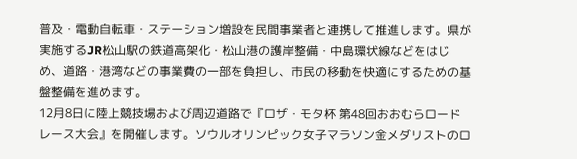普及・電動自転車・ステーション増設を民間事業者と連携して推進します。県が実施するJR松山駅の鉄道高架化・松山港の護岸整備・中島環状線などをはじめ、道路・港湾などの事業費の一部を負担し、市民の移動を快適にするための基盤整備を進めます。
12月8日に陸上競技場および周辺道路で『ロザ・モタ杯 第48回おおむらロードレース大会』を開催します。ソウルオリンピック女子マラソン金メダリストのロ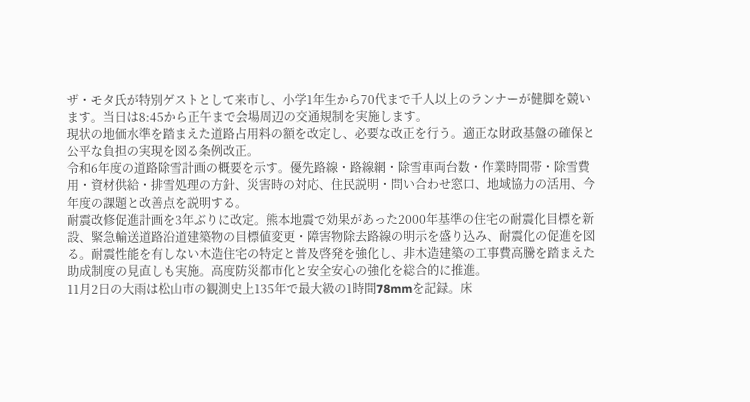ザ・モタ氏が特別ゲストとして来市し、小学1年生から70代まで千人以上のランナーが健脚を競います。当日は8:45から正午まで会場周辺の交通規制を実施します。
現状の地価水準を踏まえた道路占用料の額を改定し、必要な改正を行う。適正な財政基盤の確保と公平な負担の実現を図る条例改正。
令和6年度の道路除雪計画の概要を示す。優先路線・路線網・除雪車両台数・作業時間帯・除雪費用・資材供給・排雪処理の方針、災害時の対応、住民説明・問い合わせ窓口、地域協力の活用、今年度の課題と改善点を説明する。
耐震改修促進計画を3年ぶりに改定。熊本地震で効果があった2000年基準の住宅の耐震化目標を新設、緊急輸送道路沿道建築物の目標値変更・障害物除去路線の明示を盛り込み、耐震化の促進を図る。耐震性能を有しない木造住宅の特定と普及啓発を強化し、非木造建築の工事費高騰を踏まえた助成制度の見直しも実施。高度防災都市化と安全安心の強化を総合的に推進。
11月2日の大雨は松山市の観測史上135年で最大級の1時間78mmを記録。床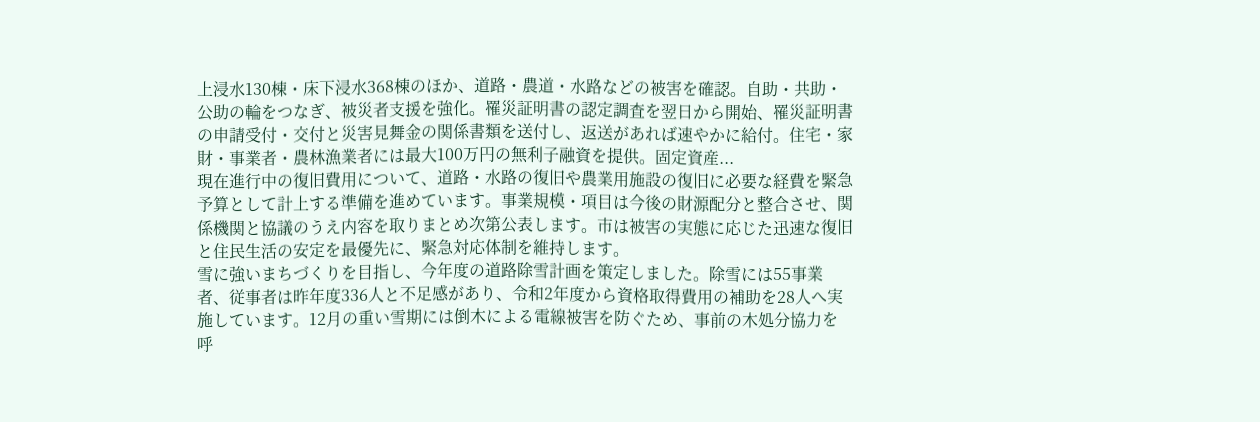上浸水130棟・床下浸水368棟のほか、道路・農道・水路などの被害を確認。自助・共助・公助の輪をつなぎ、被災者支援を強化。罹災証明書の認定調査を翌日から開始、罹災証明書の申請受付・交付と災害見舞金の関係書類を送付し、返送があれば速やかに給付。住宅・家財・事業者・農林漁業者には最大100万円の無利子融資を提供。固定資産...
現在進行中の復旧費用について、道路・水路の復旧や農業用施設の復旧に必要な経費を緊急予算として計上する準備を進めています。事業規模・項目は今後の財源配分と整合させ、関係機関と協議のうえ内容を取りまとめ次第公表します。市は被害の実態に応じた迅速な復旧と住民生活の安定を最優先に、緊急対応体制を維持します。
雪に強いまちづくりを目指し、今年度の道路除雪計画を策定しました。除雪には55事業者、従事者は昨年度336人と不足感があり、令和2年度から資格取得費用の補助を28人へ実施しています。12月の重い雪期には倒木による電線被害を防ぐため、事前の木処分協力を呼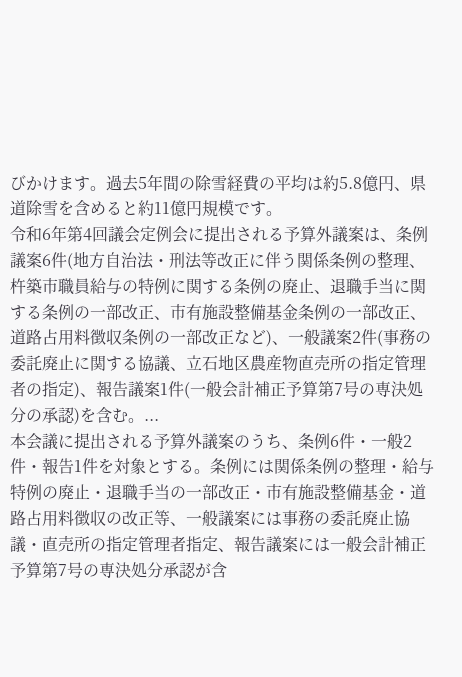びかけます。過去5年間の除雪経費の平均は約5.8億円、県道除雪を含めると約11億円規模です。
令和6年第4回議会定例会に提出される予算外議案は、条例議案6件(地方自治法・刑法等改正に伴う関係条例の整理、杵築市職員給与の特例に関する条例の廃止、退職手当に関する条例の一部改正、市有施設整備基金条例の一部改正、道路占用料徴収条例の一部改正など)、一般議案2件(事務の委託廃止に関する協議、立石地区農産物直売所の指定管理者の指定)、報告議案1件(一般会計補正予算第7号の専決処分の承認)を含む。...
本会議に提出される予算外議案のうち、条例6件・一般2件・報告1件を対象とする。条例には関係条例の整理・給与特例の廃止・退職手当の一部改正・市有施設整備基金・道路占用料徴収の改正等、一般議案には事務の委託廃止協議・直売所の指定管理者指定、報告議案には一般会計補正予算第7号の専決処分承認が含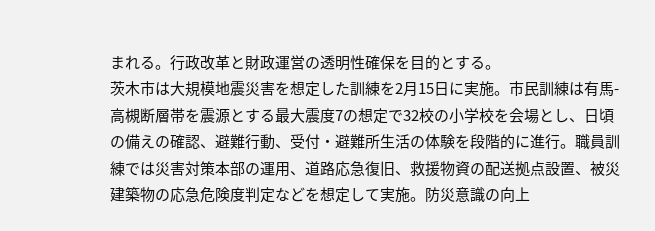まれる。行政改革と財政運営の透明性確保を目的とする。
茨木市は大規模地震災害を想定した訓練を2月15日に実施。市民訓練は有馬-高槻断層帯を震源とする最大震度7の想定で32校の小学校を会場とし、日頃の備えの確認、避難行動、受付・避難所生活の体験を段階的に進行。職員訓練では災害対策本部の運用、道路応急復旧、救援物資の配送拠点設置、被災建築物の応急危険度判定などを想定して実施。防災意識の向上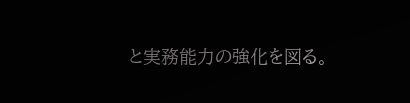と実務能力の強化を図る。